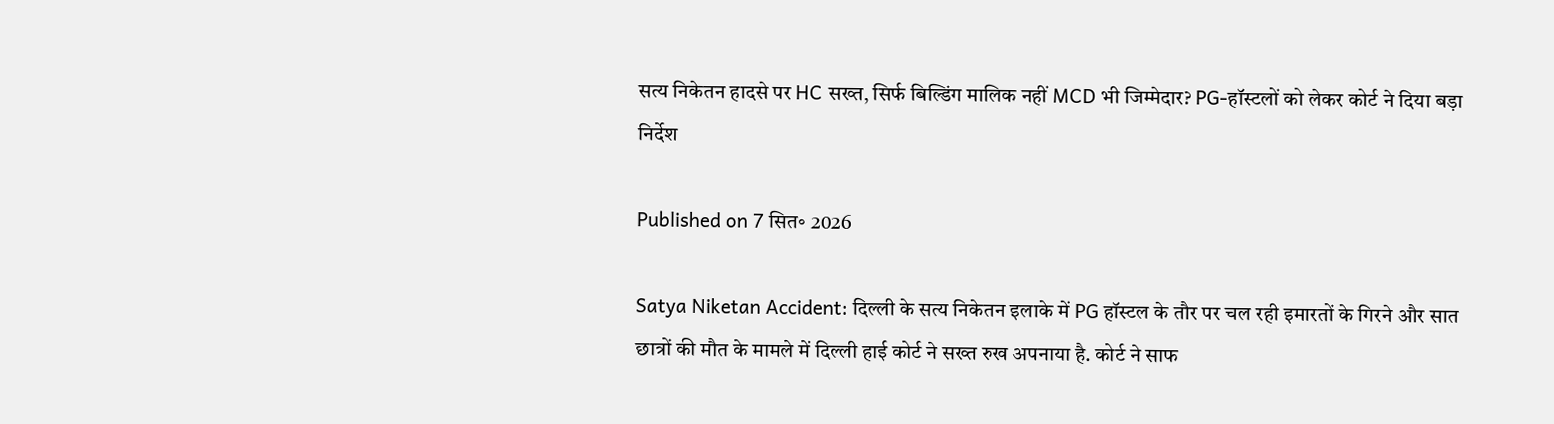सत्य निकेतन हादसे पर HC सख्त, सिर्फ बिल्डिंग मालिक नहीं MCD भी जिम्मेदार? PG-हॉस्टलों को लेकर कोर्ट ने दिया बड़ा निर्देश

Published on 7 सित॰ 2026

Satya Niketan Accident: दिल्ली के सत्य निकेतन इलाके में PG हॉस्टल के तौर पर चल रही इमारतों के गिरने और सात छात्रों की मौत के मामले में दिल्ली हाई कोर्ट ने सख्त रुख अपनाया है. कोर्ट ने साफ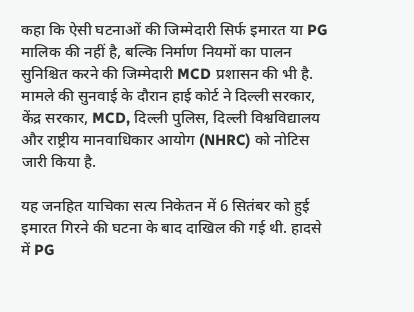कहा कि ऐसी घटनाओं की जिम्मेदारी सिर्फ इमारत या PG मालिक की नहीं है, बल्कि निर्माण नियमों का पालन सुनिश्चित करने की जिम्मेदारी MCD प्रशासन की भी है. मामले की सुनवाई के दौरान हाई कोर्ट ने दिल्ली सरकार, केंद्र सरकार, MCD, दिल्ली पुलिस, दिल्ली विश्वविद्यालय और राष्ट्रीय मानवाधिकार आयोग (NHRC) को नोटिस जारी किया है.

यह जनहित याचिका सत्य निकेतन में 6 सितंबर को हुई इमारत गिरने की घटना के बाद दाखिल की गई थी. हादसे में PG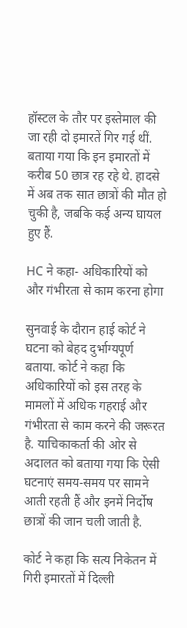हॉस्टल के तौर पर इस्तेमाल की जा रही दो इमारतें गिर गई थीं. बताया गया कि इन इमारतों में करीब 50 छात्र रह रहे थे. हादसे में अब तक सात छात्रों की मौत हो चुकी है, जबकि कई अन्य घायल हुए हैं.

HC ने कहा- अधिकारियों को और गंभीरता से काम करना होगा

सुनवाई के दौरान हाई कोर्ट ने घटना को बेहद दुर्भाग्यपूर्ण बताया. कोर्ट ने कहा कि अधिकारियों को इस तरह के मामलों में अधिक गहराई और गंभीरता से काम करने की जरूरत है. याचिकाकर्ता की ओर से अदालत को बताया गया कि ऐसी घटनाएं समय-समय पर सामने आती रहती हैं और इनमें निर्दोष छात्रों की जान चली जाती है.

कोर्ट ने कहा कि सत्य निकेतन में गिरी इमारतों में दिल्ली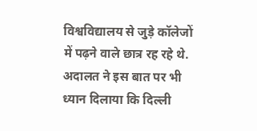विश्वविद्यालय से जुड़े कॉलेजों में पढ़ने वाले छात्र रह रहे थे. अदालत ने इस बात पर भी ध्यान दिलाया कि दिल्ली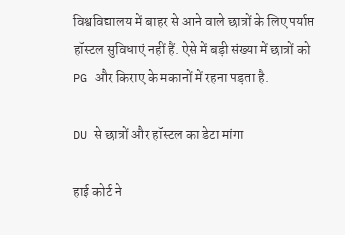विश्वविद्यालय में बाहर से आने वाले छात्रों के लिए पर्याप्त हॉस्टल सुविधाएं नहीं हैं. ऐसे में बड़ी संख्या में छात्रों को PG और किराए के मकानों में रहना पड़ता है.

DU से छात्रों और हॉस्टल का डेटा मांगा

हाई कोर्ट ने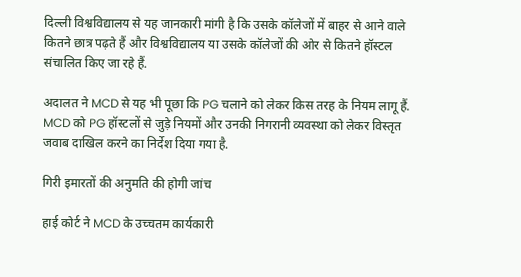दिल्ली विश्वविद्यालय से यह जानकारी मांगी है कि उसके कॉलेजों में बाहर से आने वाले कितने छात्र पढ़ते हैं और विश्वविद्यालय या उसके कॉलेजों की ओर से कितने हॉस्टल संचालित किए जा रहे हैं.

अदालत ने MCD से यह भी पूछा कि PG चलाने को लेकर किस तरह के नियम लागू हैं. MCD को PG हॉस्टलों से जुड़े नियमों और उनकी निगरानी व्यवस्था को लेकर विस्तृत जवाब दाखिल करने का निर्देश दिया गया है.

गिरी इमारतों की अनुमति की होगी जांच

हाई कोर्ट ने MCD के उच्चतम कार्यकारी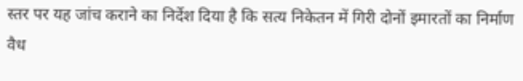स्तर पर यह जांच कराने का निर्देश दिया है कि सत्य निकेतन में गिरी दोनों इमारतों का निर्माण वैध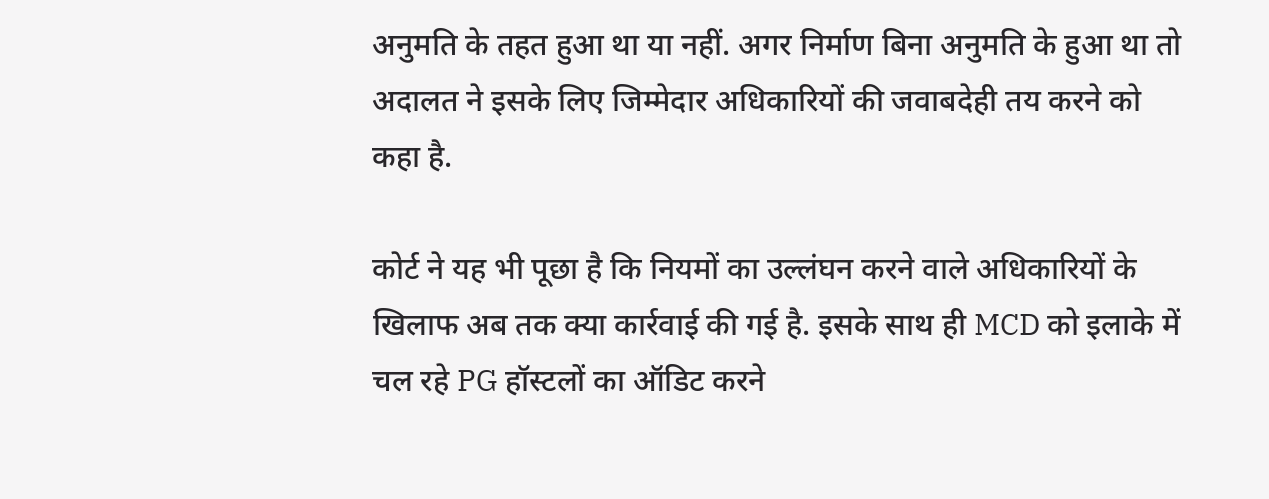अनुमति के तहत हुआ था या नहीं. अगर निर्माण बिना अनुमति के हुआ था तो अदालत ने इसके लिए जिम्मेदार अधिकारियों की जवाबदेही तय करने को कहा है.

कोर्ट ने यह भी पूछा है कि नियमों का उल्लंघन करने वाले अधिकारियों के खिलाफ अब तक क्या कार्रवाई की गई है. इसके साथ ही MCD को इलाके में चल रहे PG हॉस्टलों का ऑडिट करने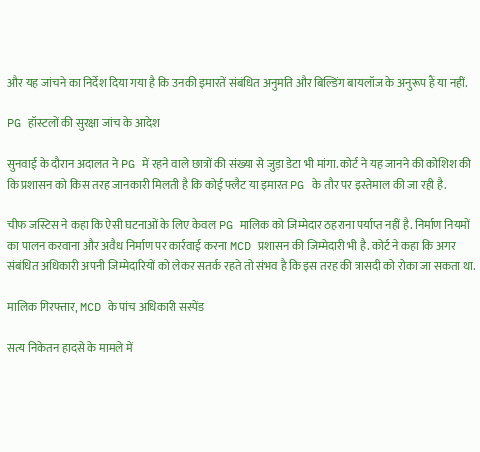और यह जांचने का निर्देश दिया गया है कि उनकी इमारतें संबंधित अनुमति और बिल्डिंग बायलॉज के अनुरूप हैं या नहीं.

PG हॉस्टलों की सुरक्षा जांच के आदेश

सुनवाई के दौरान अदालत ने PG में रहने वाले छात्रों की संख्या से जुड़ा डेटा भी मांगा. कोर्ट ने यह जानने की कोशिश की कि प्रशासन को किस तरह जानकारी मिलती है कि कोई फ्लैट या इमारत PG के तौर पर इस्तेमाल की जा रही है.

चीफ जस्टिस ने कहा कि ऐसी घटनाओं के लिए केवल PG मालिक को जिम्मेदार ठहराना पर्याप्त नहीं है. निर्माण नियमों का पालन करवाना और अवैध निर्माण पर कार्रवाई करना MCD प्रशासन की जिम्मेदारी भी है. कोर्ट ने कहा कि अगर संबंधित अधिकारी अपनी जिम्मेदारियों को लेकर सतर्क रहते तो संभव है कि इस तरह की त्रासदी को रोका जा सकता था.

मालिक गिरफ्तार, MCD के पांच अधिकारी सस्पेंड

सत्य निकेतन हादसे के मामले में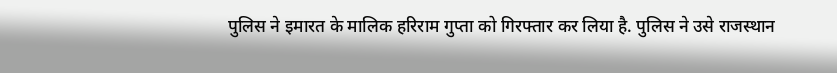पुलिस ने इमारत के मालिक हरिराम गुप्ता को गिरफ्तार कर लिया है. पुलिस ने उसे राजस्थान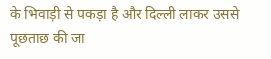के भिवाड़ी से पकड़ा है और दिल्ली लाकर उससे पूछताछ की जा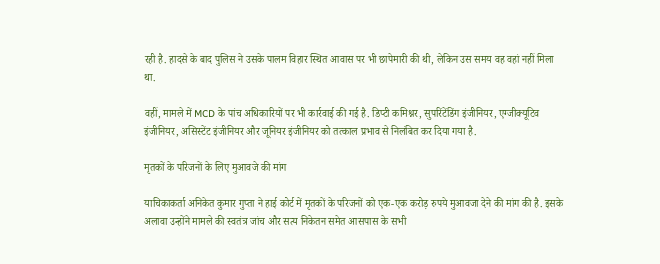रही है. हादसे के बाद पुलिस ने उसके पालम विहार स्थित आवास पर भी छापेमारी की थी, लेकिन उस समय वह वहां नहीं मिला था.

वहीं, मामले में MCD के पांच अधिकारियों पर भी कार्रवाई की गई है. डिप्टी कमिश्नर, सुपरिंटेंडिंग इंजीनियर, एग्जीक्यूटिव इंजीनियर, असिस्टेंट इंजीनियर और जूनियर इंजीनियर को तत्काल प्रभाव से निलंबित कर दिया गया है.

मृतकों के परिजनों के लिए मुआवजे की मांग

याचिकाकर्ता अनिकेत कुमार गुप्ता ने हाई कोर्ट में मृतकों के परिजनों को एक-एक करोड़ रुपये मुआवजा देने की मांग की है. इसके अलावा उन्होंने मामले की स्वतंत्र जांच और सत्य निकेतन समेत आसपास के सभी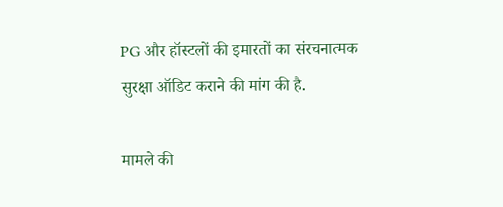PG और हॉस्टलों की इमारतों का संरचनात्मक सुरक्षा ऑडिट कराने की मांग की है.

मामले की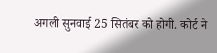अगली सुनवाई 25 सितंबर को होगी. कोर्ट ने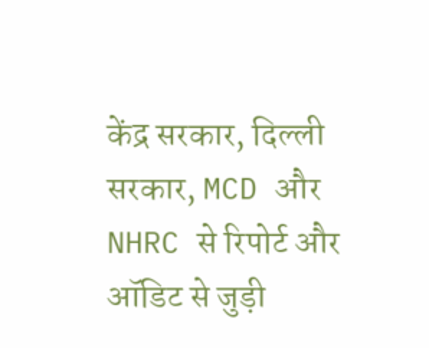केंद्र सरकार, दिल्ली सरकार, MCD और NHRC से रिपोर्ट और ऑडिट से जुड़ी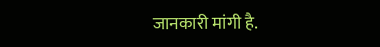जानकारी मांगी है.